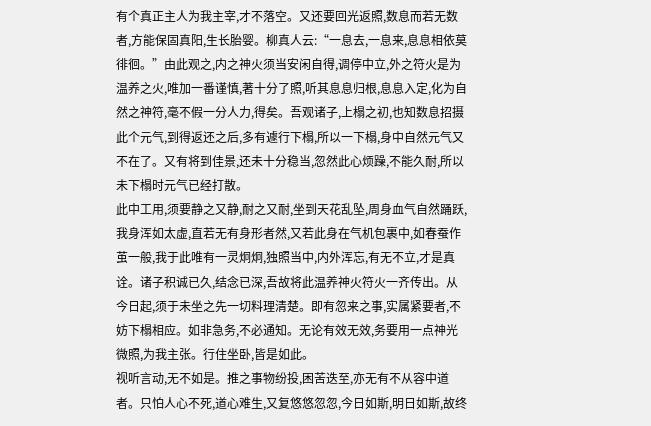有个真正主人为我主宰,才不落空。又还要回光返照,数息而若无数者,方能保固真阳,生长胎婴。柳真人云:“一息去,一息来,息息相依莫徘徊。”由此观之,内之神火须当安闲自得,调停中立,外之符火是为温养之火,唯加一番谨慎,著十分了照,听其息息归根,息息入定,化为自然之神符,毫不假一分人力,得矣。吾观诸子,上榻之初,也知数息招摄此个元气,到得返还之后,多有遽行下榻,所以一下榻,身中自然元气又不在了。又有将到佳景,还未十分稳当,忽然此心烦躁,不能久耐,所以未下榻时元气已经打散。
此中工用,须要静之又静,耐之又耐,坐到天花乱坠,周身血气自然踊跃,我身浑如太虚,直若无有身形者然,又若此身在气机包裹中,如春蚕作茧一般,我于此唯有一灵炯炯,独照当中,内外浑忘,有无不立,才是真诠。诸子积诚已久,结念已深,吾故将此温养神火符火一齐传出。从今日起,须于未坐之先一切料理清楚。即有忽来之事,实属紧要者,不妨下榻相应。如非急务,不必通知。无论有效无效,务要用一点神光微照,为我主张。行住坐卧,皆是如此。
视听言动,无不如是。推之事物纷投,困苦迭至,亦无有不从容中道者。只怕人心不死,道心难生,又复悠悠忽忽,今日如斯,明日如斯,故终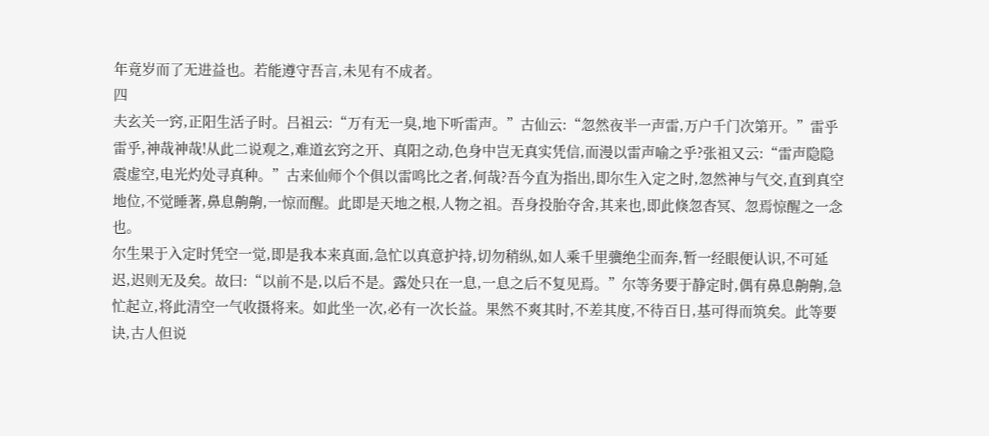年竟岁而了无进益也。若能遵守吾言,未见有不成者。
四
夫玄关一窍,正阳生活子时。吕祖云:“万有无一臭,地下听雷声。”古仙云:“忽然夜半一声雷,万户千门次第开。”雷乎雷乎,神哉神哉!从此二说观之,难道玄窍之开、真阳之动,色身中岂无真实凭信,而漫以雷声喻之乎?张祖又云:“雷声隐隐震虚空,电光灼处寻真种。”古来仙师个个俱以雷鸣比之者,何哉?吾今直为指出,即尔生入定之时,忽然神与气交,直到真空地位,不觉睡著,鼻息齁齁,一惊而醒。此即是天地之根,人物之祖。吾身投胎夺舍,其来也,即此倏忽杳冥、忽焉惊醒之一念也。
尔生果于入定时凭空一觉,即是我本来真面,急忙以真意护持,切勿稍纵,如人乘千里骥绝尘而奔,暂一经眼便认识,不可延迟,迟则无及矣。故曰:“以前不是,以后不是。露处只在一息,一息之后不复见焉。”尔等务要于静定时,偶有鼻息齁齁,急忙起立,将此清空一气收摄将来。如此坐一次,必有一次长益。果然不爽其时,不差其度,不待百日,基可得而筑矣。此等要诀,古人但说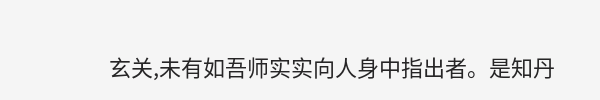玄关,未有如吾师实实向人身中指出者。是知丹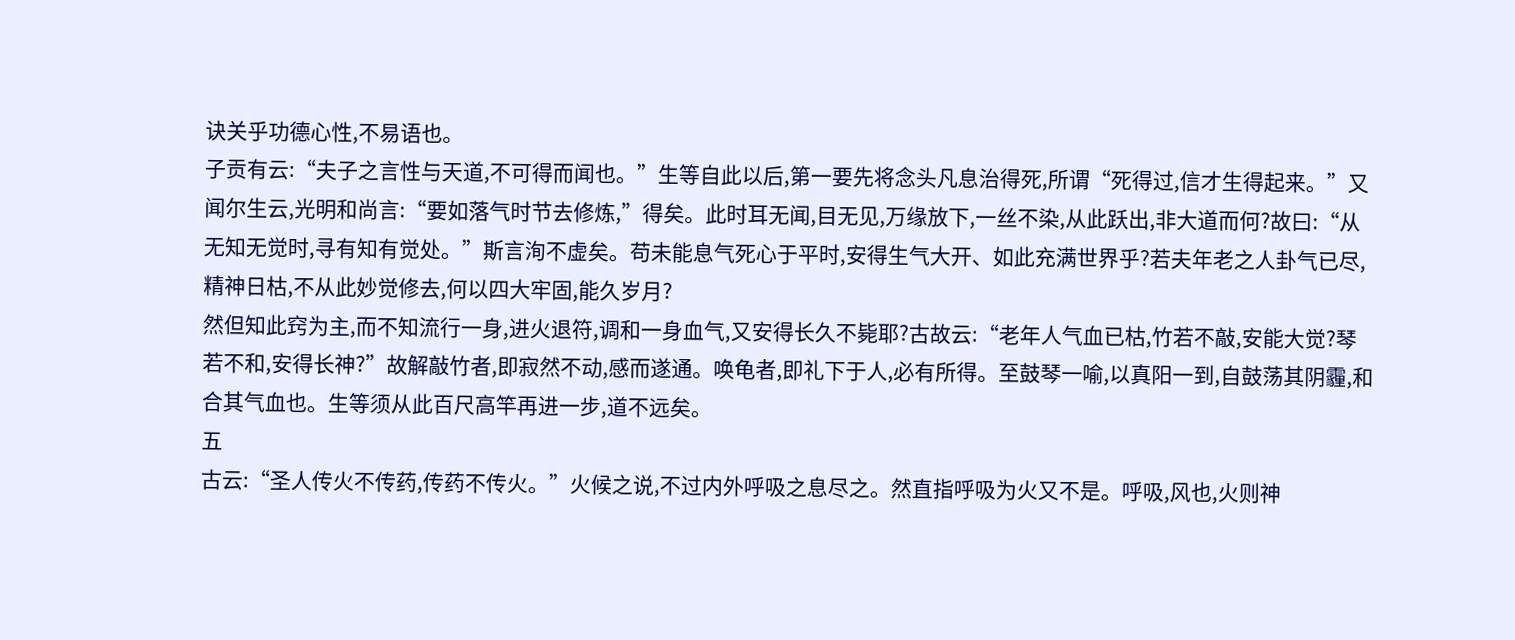诀关乎功德心性,不易语也。
子贡有云:“夫子之言性与天道,不可得而闻也。”生等自此以后,第一要先将念头凡息治得死,所谓“死得过,信才生得起来。”又闻尔生云,光明和尚言:“要如落气时节去修炼,”得矣。此时耳无闻,目无见,万缘放下,一丝不染,从此跃出,非大道而何?故曰:“从无知无觉时,寻有知有觉处。”斯言洵不虚矣。苟未能息气死心于平时,安得生气大开、如此充满世界乎?若夫年老之人卦气已尽,精神日枯,不从此妙觉修去,何以四大牢固,能久岁月?
然但知此窍为主,而不知流行一身,进火退符,调和一身血气,又安得长久不毙耶?古故云:“老年人气血已枯,竹若不敲,安能大觉?琴若不和,安得长神?”故解敲竹者,即寂然不动,感而遂通。唤龟者,即礼下于人,必有所得。至鼓琴一喻,以真阳一到,自鼓荡其阴霾,和合其气血也。生等须从此百尺高竿再进一步,道不远矣。
五
古云:“圣人传火不传药,传药不传火。”火候之说,不过内外呼吸之息尽之。然直指呼吸为火又不是。呼吸,风也,火则神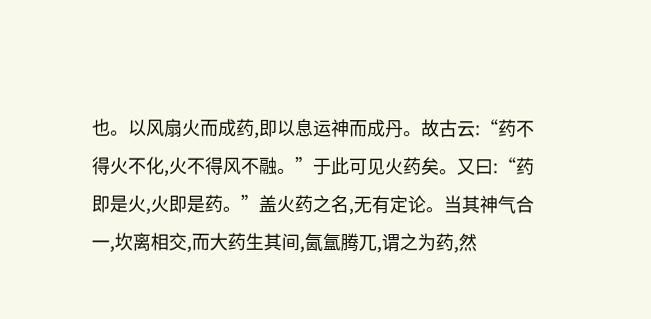也。以风扇火而成药,即以息运神而成丹。故古云:“药不得火不化,火不得风不融。”于此可见火药矣。又曰:“药即是火,火即是药。”盖火药之名,无有定论。当其神气合一,坎离相交,而大药生其间,氤氲腾兀,谓之为药,然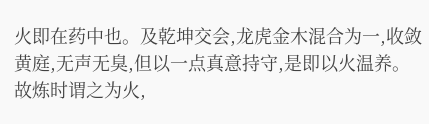火即在药中也。及乾坤交会,龙虎金木混合为一,收敛黄庭,无声无臭,但以一点真意持守,是即以火温养。
故炼时谓之为火,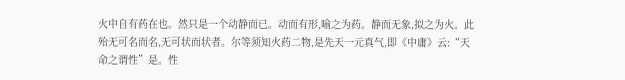火中自有药在也。然只是一个动静而已。动而有形,喻之为药。静而无象,拟之为火。此殆无可名而名,无可状而状者。尔等须知火药二物,是先天一元真气,即《中庸》云:“天命之谓性”是。性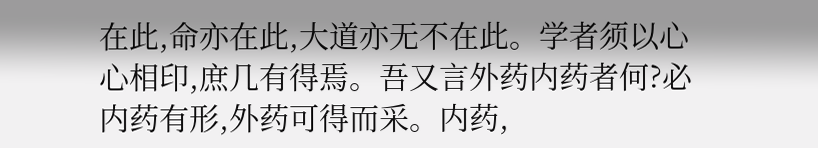在此,命亦在此,大道亦无不在此。学者须以心心相印,庶几有得焉。吾又言外药内药者何?必内药有形,外药可得而采。内药,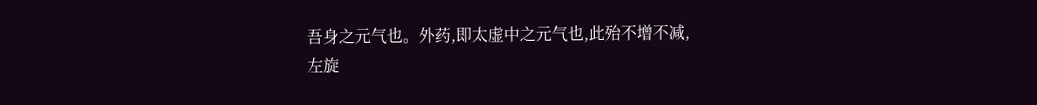吾身之元气也。外药,即太虚中之元气也,此殆不增不减,
左旋